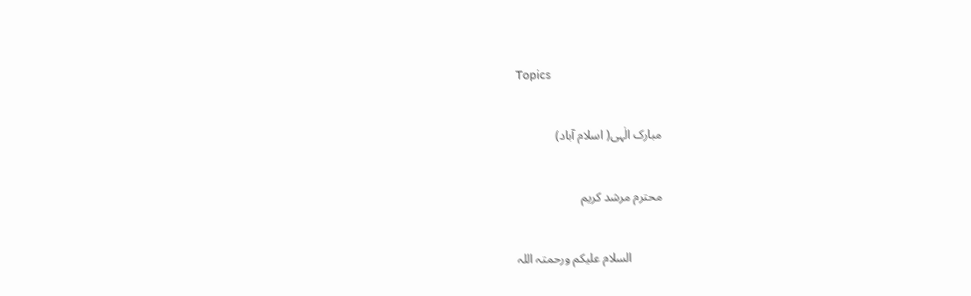Topics

مبارک الٰہی( اسلام آباد)

محترم مرشد کریم

          السلام علیکم ورحمتہ اللہ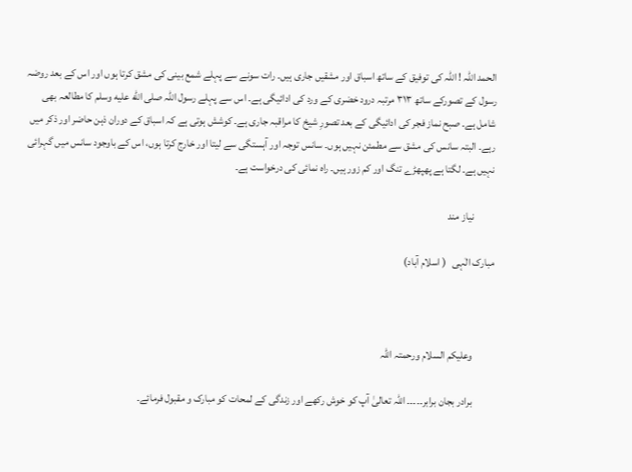الحمد اللہ ! اللہ کی توفیق کے ساتھ اسباق اور مشقیں جاری ہیں۔ رات سونے سے پہلے شمع بینی کی مشق کرتا ہوں اور اس کے بعد روضہ رسول کے تصورکے ساتھ ۳۱۳ مرتبہ درود خضری کے ورد کی ادائیگی ہے۔ اس سے پہلے رسول اللہ صلى الله عليه وسلم کا مطالعہ بھی شامل ہے۔ صبح نماز فجر کی ادائیگی کے بعد تصورِ شیخ کا مراقبہ جاری ہے۔ کوشش ہوتی ہے کہ اسباق کے دوران ذہن حاضر اور ذکر میں رہے۔ البتہ سانس کی مشق سے مطمئن نہیں ہوں۔ سانس توجہ اور آہستگی سے لیتا اور خارج کرتا ہوں، اس کے باوجود سانس میں گہرائی نہیں ہے۔ لگتا ہے پھپھڑے تنگ اور کم زور ہیں۔ راہ نمائی کی درخواست ہے۔

          نیاز مند

مبارک الٰہی   ( اسلام آباد)



          وعلیکم السلام ورحمتہ اللہ

          برادر بجان برابر۔۔۔۔۔ اللہ تعالیٰ آپ کو خوش رکھے اور زندگی کے لمحات کو مبارک و مقبول فرمائے۔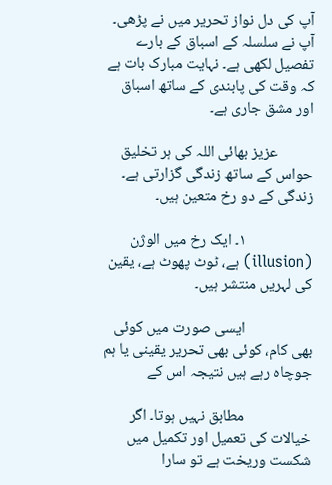آپ کی دل نواز تحریر میں نے پڑھی۔ آپ نے سلسلہ کے اسباق کے بارے تفصیل لکھی ہے۔ نہایت مبارک بات ہے کہ وقت کی پابندی کے ساتھ اسباق اور مشق جاری ہے۔

          عزیز بھائی اللہ کی ہر تخلیق حواس کے ساتھ زندگی گزارتی ہے۔ زندگی کے دو رخ متعین ہیں۔

                   ۱۔ ایک رخ میں الوژن  (illusion) ہے، ٹوٹ پھوٹ ہے، یقین کی لہریں منتشر ہیں۔

                   ایسی صورت میں کوئی بھی کام، کوئی بھی تحریر یقینی یا ہم جوچاہ رہے ہیں نتیجہ اس کے

                   مطابق نہیں ہوتا۔ اگر خیالات کی تعمیل اور تکمیل میں شکست وریخت ہے تو سارا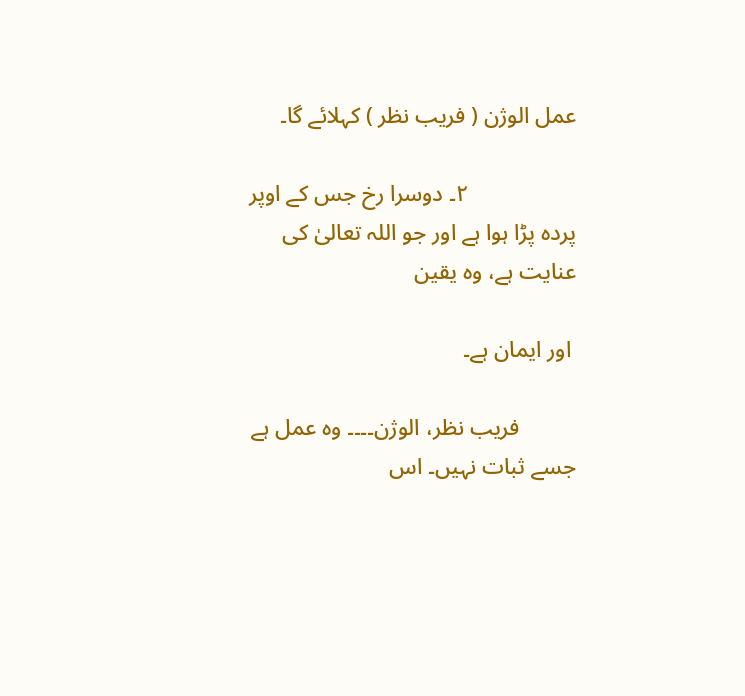عمل الوژن ( فریب نظر ) کہلائے گا۔

                   ۲۔ دوسرا رخ جس کے اوپر پردہ پڑا ہوا ہے اور جو اللہ تعالیٰ کی عنایت ہے، وہ یقین

 اور ایمان ہے۔

          فریب نظر، الوژن۔۔۔۔ وہ عمل ہے جسے ثبات نہیں۔ اس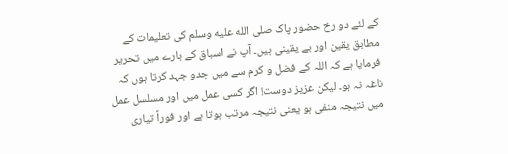کے لئے دو رخ حضور پاک صلى الله عليه وسلم کی تعلیمات کے مطابق یقین اور بے یقینی ہیں۔ آپ نے اسباق کے بارے میں تحریر فرمایا ہے کہ اللہ کے فضل و کرم سے میں جدو جہد کرتا ہوں کہ ناغہ نہ ہو۔ لیکن عزیز دوست! اگر کسی عمل میں اور مسلسل عمل میں نتیجہ منفی ہو یعنی نتیجہ مرتب ہوتا ہے اور فوراً تیاری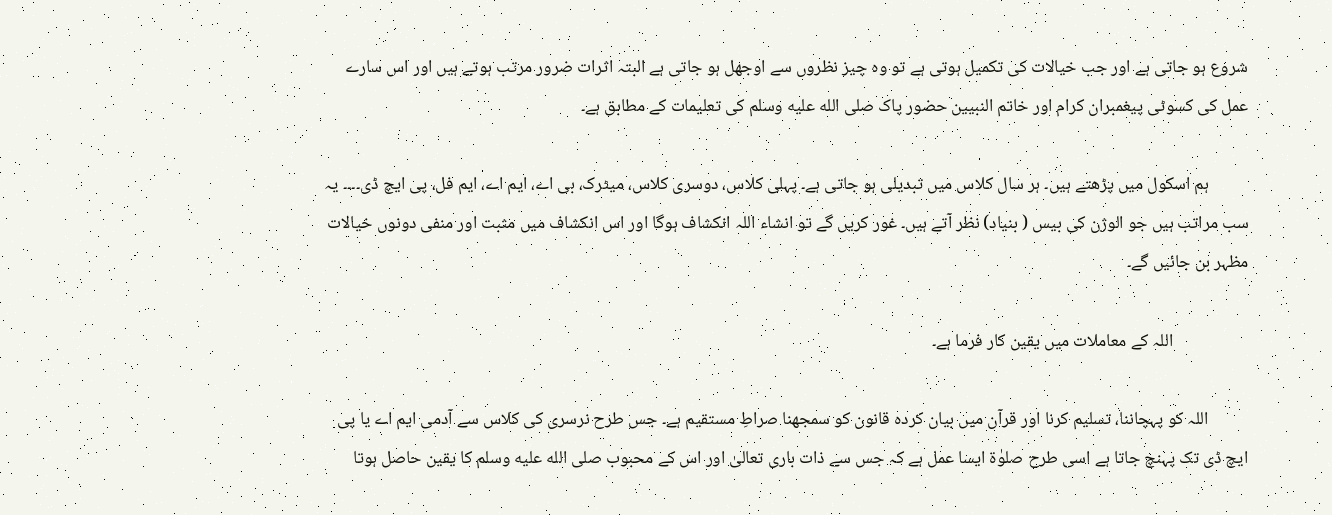شروع ہو جاتی ہے اور جب خیالات کی تکمیل ہوتی ہے تو وہ چیز نظروں سے اوجھل ہو جاتی ہے البتہ اثرات ضرور مرتب ہوتے ہیں اور اس سارے عمل کی کسوٹی پیغمبران کرام اور خاتم النبیین حضور پاک صلى الله عليه وسلم کی تعلیمات کے مطابق ہے۔

          ہم اسکول میں پڑھتے ہیں۔ ہر سال کلاس میں تبدیلی ہو جاتی ہے۔ پہلی کلاس، دوسری کلاس، میٹرک، بی اے، ایم اے، ایم فل، پی ایچ ڈی۔۔۔۔ یہ سب مراتب ہیں جو الوژن کی بیس ( بنیاد) نظر آتے ہیں۔ غور کریں گے تو انشاء اللہ انکشاف ہوگا اور اس انکشاف میں مثبت اور منفی دونوں خیالات مظہر بن جائیں گے۔

                   اللہ کے معاملات میں یقین کار فرما ہے۔

          اللہ کو پہچاننا، تسلیم کرنا اور قرآن میں بیان کردہ قانون کو سمجھنا صراطِ مستقیم ہے۔ جس طرح نرسری کی کلاس سے آدمی ایم اے یا پی ایچ ڈی تک پہنچ جاتا ہے اسی طرح صلوٰۃ ایسا عمل ہے کہ جس سے ذات باری تعالیٰ اور اس کے محبوب صلى الله عليه وسلم کا یقین حاصل ہوتا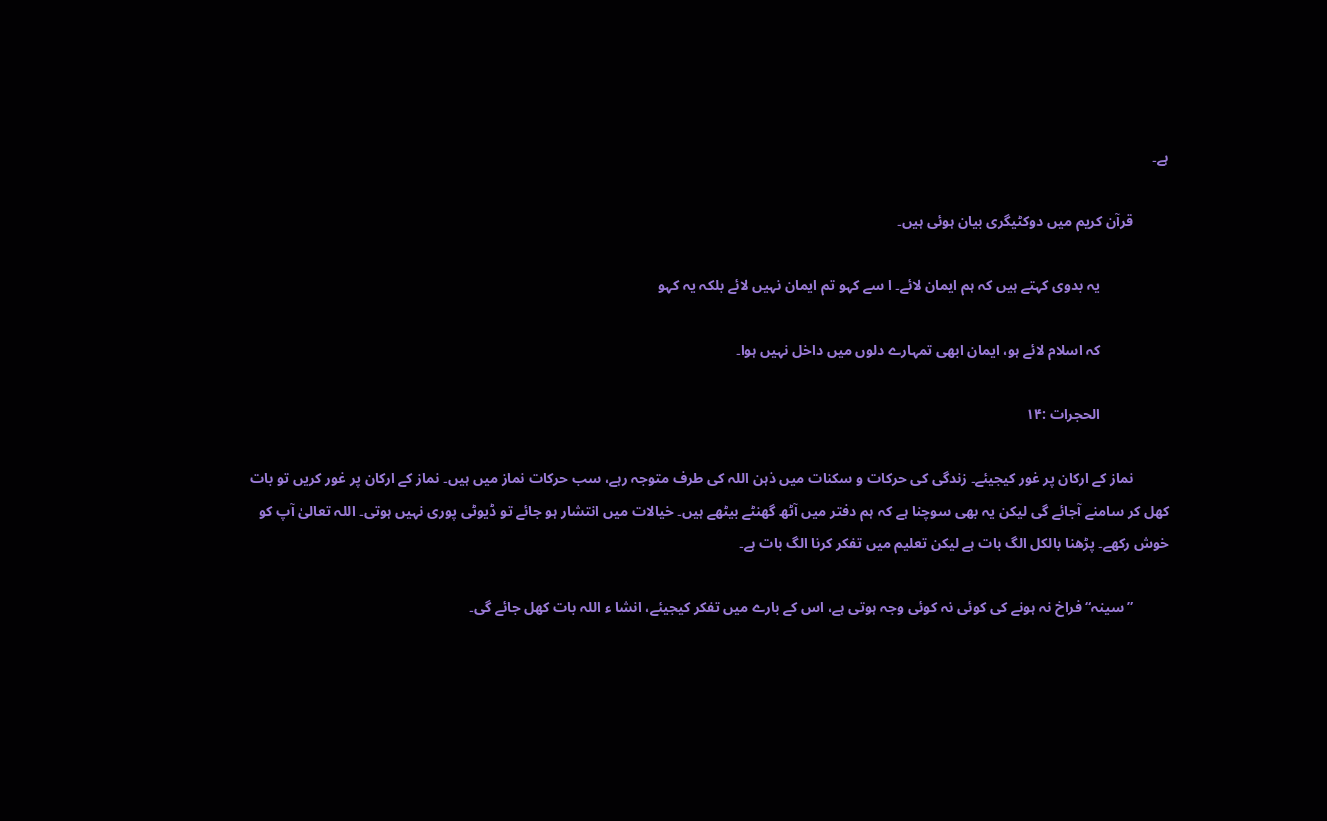ہے۔

          قرآن کریم میں دوکٹیگری بیان ہوئی ہیں۔

                   یہ بدوی کہتے ہیں کہ ہم ایمان لائے۔ ا سے کہو تم ایمان نہیں لائے بلکہ یہ کہو

                   کہ اسلام لائے ہو، ایمان ابھی تمہارے دلوں میں داخل نہیں ہوا۔

                   الحجرات :۱۴

          نماز کے ارکان پر غور کیجیئے۔ زندگی کی حرکات و سکنات میں ذہن اللہ کی طرف متوجہ رہے، سب حرکات نماز میں ہیں۔ نماز کے ارکان پر غور کریں تو بات کھل کر سامنے آجائے گی لیکن یہ بھی سوچنا ہے کہ ہم دفتر میں آٹھ گھنٹے بیٹھے ہیں۔ خیالات میں انتشار ہو جائے تو ڈیوٹی پوری نہیں ہوتی۔ اللہ تعالیٰ آپ کو خوش رکھے۔ پڑھنا بالکل الگ بات ہے لیکن تعلیم میں تفکر کرنا الگ بات ہے۔

          ”سینہ“ فراخ نہ ہونے کی کوئی نہ کوئی وجہ ہوتی ہے، اس کے بارے میں تفکر کیجیئے، انشا ء اللہ بات کھل جائے گی۔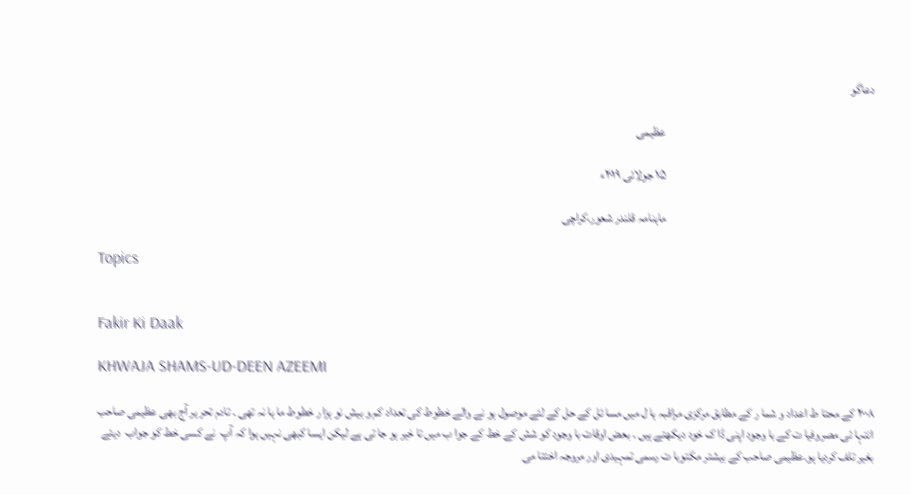دعاگو

                                                                                      عظیمی

                                                                                      ۱۵ جولائی ۲۰۱۹ء

                                                                                      ماہنامہ قلندر شعور،کراچی

Topics


Fakir Ki Daak

KHWAJA SHAMS-UD-DEEN AZEEMI

۲۰۰۸ کے محتا ط اعداد و شما ر کے مطابق مرکزی مراقبہ ہا ل میں مسا ئل کے حل کے لئے موصول ہو نے والے خطوط کی تعداد کم و بیش نو ہزا ر خطوط ما ہا نہ تھی ۔ تادم تحر یر آج بھی عظیمی صاحب انتہا ئی مصروفیا ت کے با وجود اپنی ڈا ک خود دیکھتے ہیں ۔ بعض اوقات با وجود کو شش کے خط کے جوا ب میں تا خیر ہو جا تی ہے لیکن ایسا کبھی نہیں ہوا کہ آپ  نے کسی خط کو جواب  دیئے بغیر تلف کردیا ہو۔عظیمی صاحب کے بیشتر مکتوبا ت رسمی تمہیدی اور مروجہ اختتا می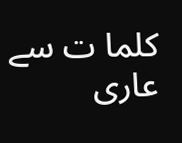کلما ت سے عاری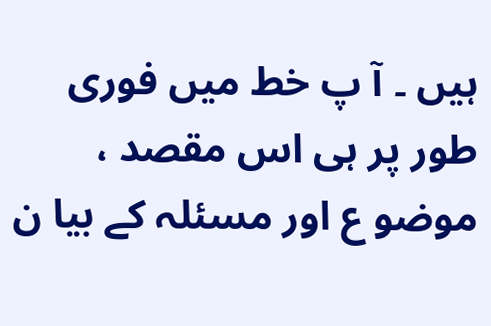ہیں ۔ آ پ خط میں فوری طور پر ہی اس مقصد ، موضو ع اور مسئلہ کے بیا ن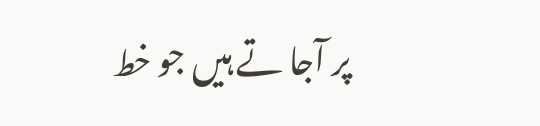پر آجا تے ہیں جو خط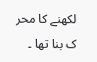لکھنے کا محر ک بنا تھا ۔